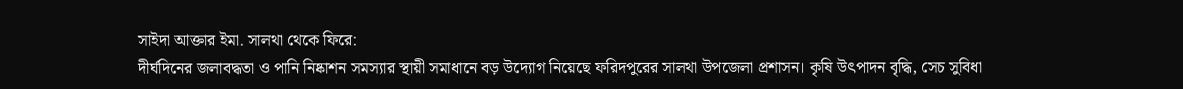সাইদা আক্তার ইমা. সালথা থেকে ফিরে:
দীর্ঘদিনের জলাবদ্ধতা ও পানি নিষ্কাশন সমস্যার স্থায়ী সমাধানে বড় উদ্যোগ নিয়েছে ফরিদপুরের সালথা উপজেলা প্রশাসন। কৃষি উৎপাদন বৃদ্ধি, সেচ সুবিধা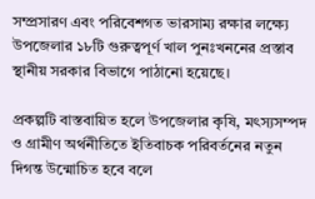সম্প্রসারণ এবং পরিবেশগত ভারসাম্য রক্ষার লক্ষ্যে উপজেলার ১৮টি গুরুত্বপূর্ণ খাল পুনঃখননের প্রস্তাব স্থানীয় সরকার বিভাগে পাঠানো হয়েছে।

প্রকল্পটি বাস্তবায়িত হলে উপজেলার কৃষি, মৎস্যসম্পদ ও গ্রামীণ অর্থনীতিতে ইতিবাচক পরিবর্তনের নতুন দিগন্ত উন্মোচিত হবে বলে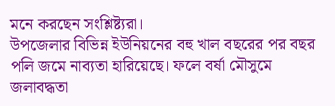মনে করছেন সংশ্লিষ্ট্যরা।
উপজেলার বিভিন্ন ইউনিয়নের বহু খাল বছরের পর বছর পলি জমে নাব্যতা হারিয়েছে। ফলে বর্ষা মৌসুমে জলাবদ্ধতা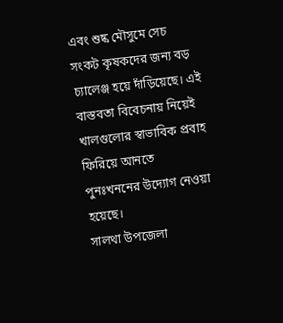এবং শুষ্ক মৌসুমে সেচ সংকট কৃষকদের জন্য বড় চ্যালেঞ্জ হয়ে দাঁড়িয়েছে। এই বাস্তবতা বিবেচনায় নিয়েই খালগুলোর স্বাভাবিক প্রবাহ ফিরিয়ে আনতে পুনঃখননের উদ্যোগ নেওয়া হয়েছে।
সালথা উপজেলা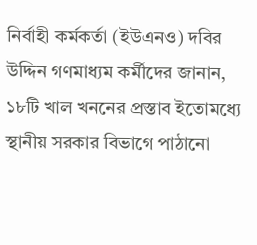নির্বাহী কর্মকর্তা (ইউএনও) দবির উদ্দিন গণমাধ্যম কর্মীদের জানান, ১৮টি খাল খননের প্রস্তাব ইতোমধ্যে স্থানীয় সরকার বিভাগে পাঠানো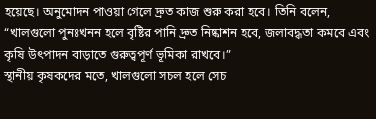হয়েছে। অনুমোদন পাওয়া গেলে দ্রুত কাজ শুরু করা হবে। তিনি বলেন, “খালগুলো পুনঃখনন হলে বৃষ্টির পানি দ্রুত নিষ্কাশন হবে, জলাবদ্ধতা কমবে এবং কৃষি উৎপাদন বাড়াতে গুরুত্বপূর্ণ ভূমিকা রাখবে।”
স্থানীয় কৃষকদের মতে, খালগুলো সচল হলে সেচ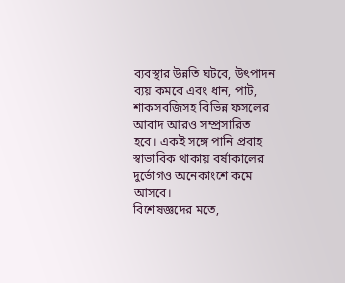ব্যবস্থার উন্নতি ঘটবে, উৎপাদন ব্যয় কমবে এবং ধান, পাট, শাকসবজিসহ বিভিন্ন ফসলের আবাদ আরও সম্প্রসারিত হবে। একই সঙ্গে পানি প্রবাহ স্বাভাবিক থাকায় বর্ষাকালের দুর্ভোগও অনেকাংশে কমে আসবে।
বিশেষজ্ঞদের মতে,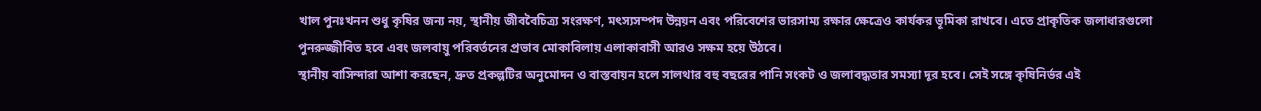খাল পুনঃখনন শুধু কৃষির জন্য নয়, স্থানীয় জীববৈচিত্র্য সংরক্ষণ, মৎস্যসম্পদ উন্নয়ন এবং পরিবেশের ভারসাম্য রক্ষার ক্ষেত্রেও কার্যকর ভূমিকা রাখবে। এতে প্রাকৃতিক জলাধারগুলো পুনরুজ্জীবিত হবে এবং জলবায়ু পরিবর্তনের প্রভাব মোকাবিলায় এলাকাবাসী আরও সক্ষম হয়ে উঠবে।
স্থানীয় বাসিন্দারা আশা করছেন, দ্রুত প্রকল্পটির অনুমোদন ও বাস্তবায়ন হলে সালথার বহু বছরের পানি সংকট ও জলাবদ্ধতার সমস্যা দূর হবে। সেই সঙ্গে কৃষিনির্ভর এই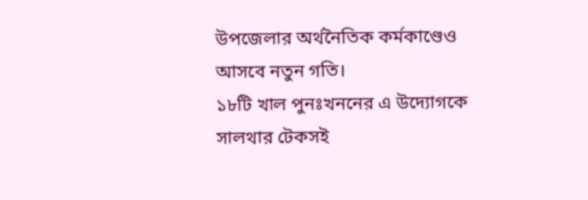উপজেলার অর্থনৈতিক কর্মকাণ্ডেও আসবে নতুন গতি।
১৮টি খাল পুনঃখননের এ উদ্যোগকে সালথার টেকসই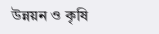উন্নয়ন ও কৃষি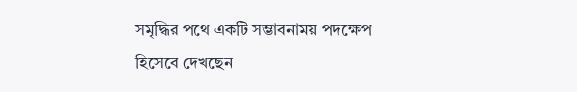সমৃদ্ধির পথে একটি সম্ভাবনাময় পদক্ষেপ হিসেবে দেখছেন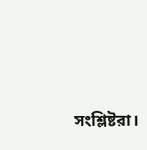সংশ্লিষ্টরা।